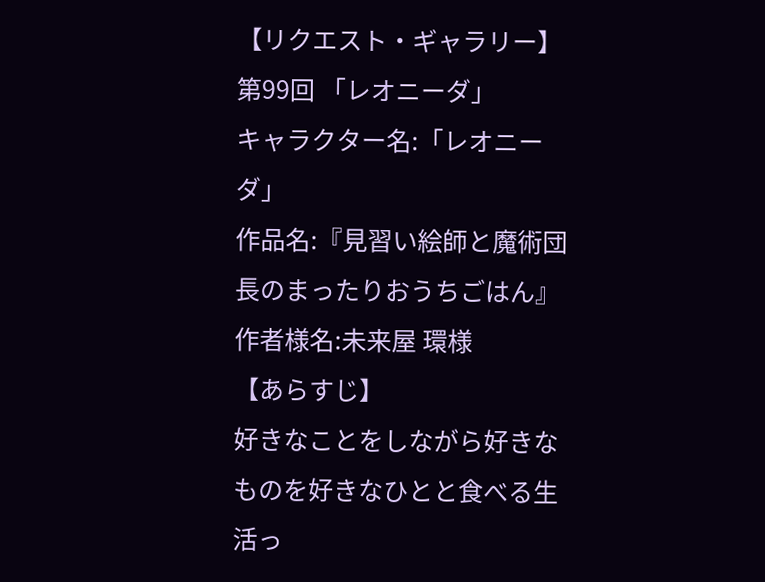【リクエスト・ギャラリー】第99回 「レオニーダ」
キャラクター名:「レオニーダ」
作品名:『見習い絵師と魔術団長のまったりおうちごはん』
作者様名:未来屋 環様
【あらすじ】
好きなことをしながら好きなものを好きなひとと食べる生活っ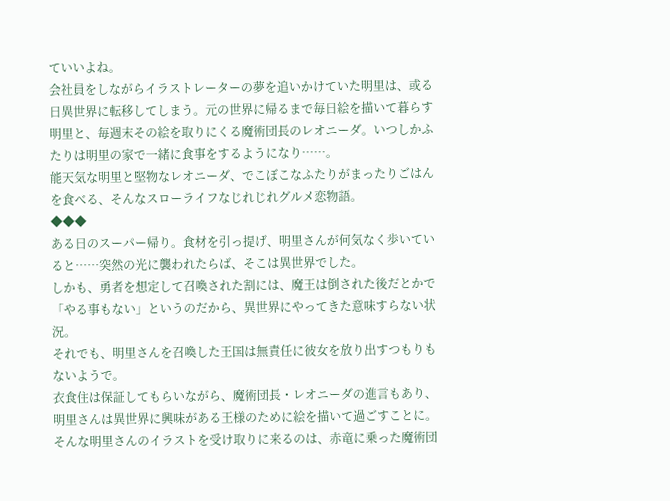ていいよね。
会社員をしながらイラストレーターの夢を追いかけていた明里は、或る日異世界に転移してしまう。元の世界に帰るまで毎日絵を描いて暮らす明里と、毎週末その絵を取りにくる魔術団長のレオニーダ。いつしかふたりは明里の家で一緒に食事をするようになり……。
能天気な明里と堅物なレオニーダ、でこぼこなふたりがまったりごはんを食べる、そんなスローライフなじれじれグルメ恋物語。
◆◆◆
ある日のスーパー帰り。食材を引っ提げ、明里さんが何気なく歩いていると……突然の光に襲われたらば、そこは異世界でした。
しかも、勇者を想定して召喚された割には、魔王は倒された後だとかで「やる事もない」というのだから、異世界にやってきた意味すらない状況。
それでも、明里さんを召喚した王国は無責任に彼女を放り出すつもりもないようで。
衣食住は保証してもらいながら、魔術団長・レオニーダの進言もあり、明里さんは異世界に興味がある王様のために絵を描いて過ごすことに。
そんな明里さんのイラストを受け取りに来るのは、赤竜に乗った魔術団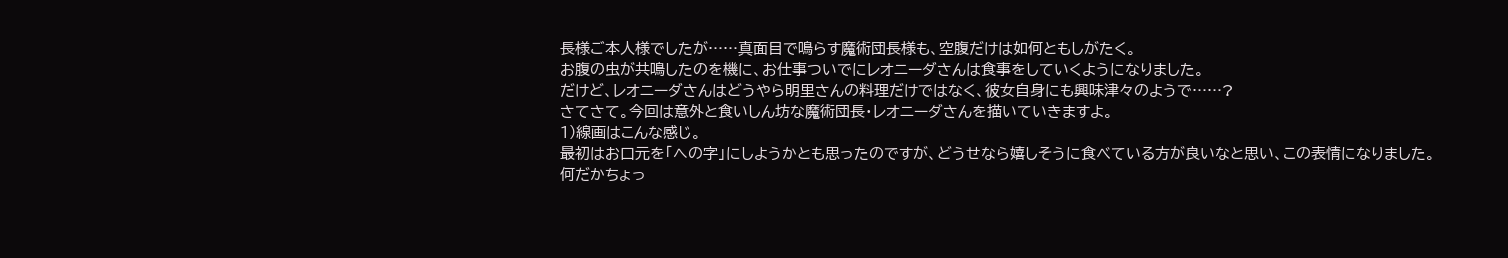長様ご本人様でしたが……真面目で鳴らす魔術団長様も、空腹だけは如何ともしがたく。
お腹の虫が共鳴したのを機に、お仕事ついでにレオニーダさんは食事をしていくようになりました。
だけど、レオニーダさんはどうやら明里さんの料理だけではなく、彼女自身にも興味津々のようで……?
さてさて。今回は意外と食いしん坊な魔術団長・レオニーダさんを描いていきますよ。
1)線画はこんな感じ。
最初はお口元を「への字」にしようかとも思ったのですが、どうせなら嬉しそうに食べている方が良いなと思い、この表情になりました。
何だかちょっ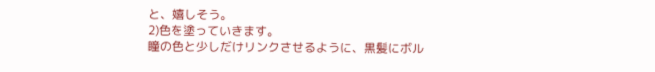と、嬉しそう。
2)色を塗っていきます。
瞳の色と少しだけリンクさせるように、黒髪にボル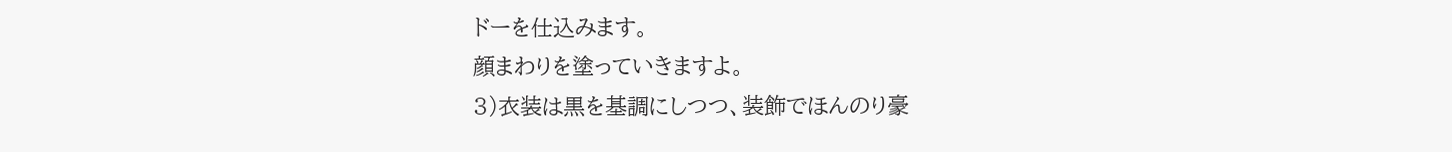ドーを仕込みます。
顔まわりを塗っていきますよ。
3)衣装は黒を基調にしつつ、装飾でほんのり豪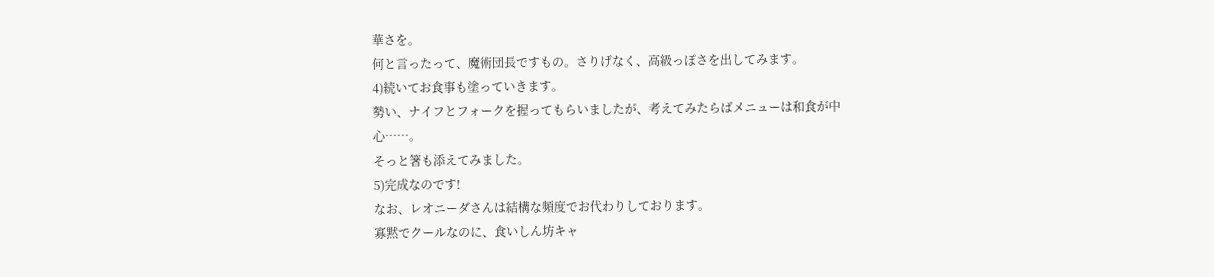華さを。
何と言ったって、魔術団長ですもの。さりげなく、高級っぽさを出してみます。
4)続いてお食事も塗っていきます。
勢い、ナイフとフォークを握ってもらいましたが、考えてみたらばメニューは和食が中心……。
そっと箸も添えてみました。
5)完成なのです!
なお、レオニーダさんは結構な頻度でお代わりしております。
寡黙でクールなのに、食いしん坊キャ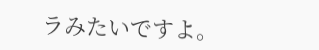ラみたいですよ。